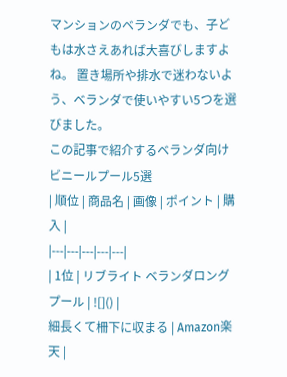マンションのベランダでも、子どもは水さえあれば大喜びしますよね。 置き場所や排水で迷わないよう、ベランダで使いやすい5つを選びました。
この記事で紹介するベランダ向けビニールプール5選
| 順位 | 商品名 | 画像 | ポイント | 購入 |
|---|---|---|---|---|
| 1位 | リブライト ベランダロングプール | ![]() |
細長くて柵下に収まる | Amazon楽天 |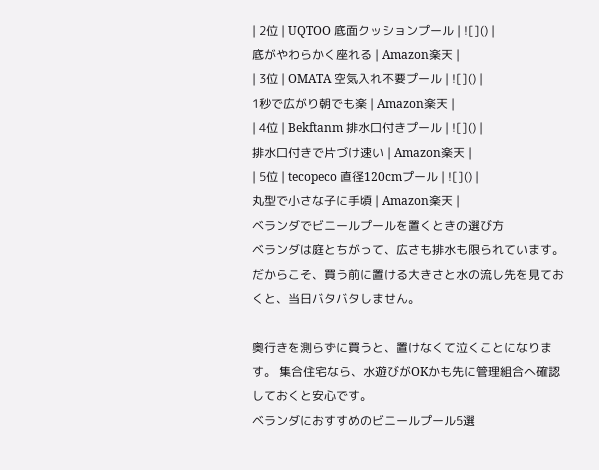| 2位 | UQTOO 底面クッションプール | ![]() |
底がやわらかく座れる | Amazon楽天 |
| 3位 | OMATA 空気入れ不要プール | ![]() |
1秒で広がり朝でも楽 | Amazon楽天 |
| 4位 | Bekftanm 排水口付きプール | ![]() |
排水口付きで片づけ速い | Amazon楽天 |
| 5位 | tecopeco 直径120cmプール | ![]() |
丸型で小さな子に手頃 | Amazon楽天 |
ベランダでビニールプールを置くときの選び方
ベランダは庭とちがって、広さも排水も限られています。 だからこそ、買う前に置ける大きさと水の流し先を見ておくと、当日バタバタしません。

奥行きを測らずに買うと、置けなくて泣くことになります。 集合住宅なら、水遊びがOKかも先に管理組合へ確認しておくと安心です。
ベランダにおすすめのビニールプール5選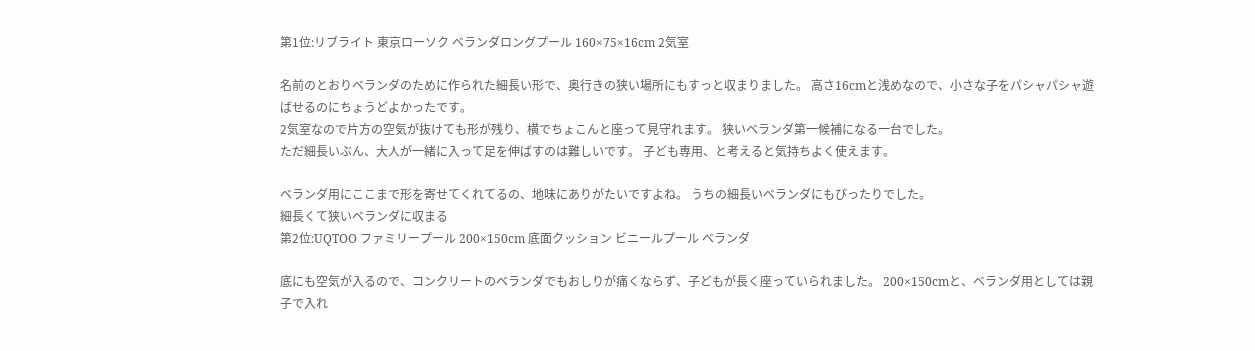第1位:リブライト 東京ローソク ベランダロングプール 160×75×16cm 2気室

名前のとおりベランダのために作られた細長い形で、奥行きの狭い場所にもすっと収まりました。 高さ16cmと浅めなので、小さな子をパシャパシャ遊ばせるのにちょうどよかったです。
2気室なので片方の空気が抜けても形が残り、横でちょこんと座って見守れます。 狭いベランダ第一候補になる一台でした。
ただ細長いぶん、大人が一緒に入って足を伸ばすのは難しいです。 子ども専用、と考えると気持ちよく使えます。

ベランダ用にここまで形を寄せてくれてるの、地味にありがたいですよね。 うちの細長いベランダにもぴったりでした。
細長くて狭いベランダに収まる
第2位:UQTOO ファミリープール 200×150cm 底面クッション ビニールプール ベランダ

底にも空気が入るので、コンクリートのベランダでもおしりが痛くならず、子どもが長く座っていられました。 200×150cmと、ベランダ用としては親子で入れ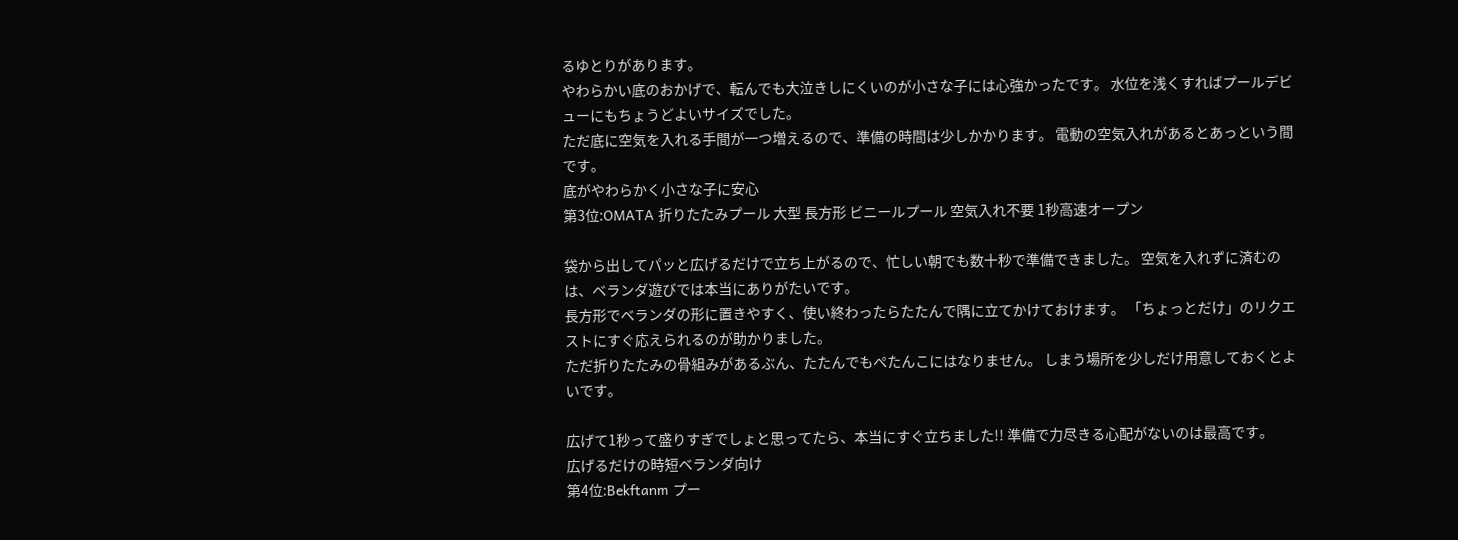るゆとりがあります。
やわらかい底のおかげで、転んでも大泣きしにくいのが小さな子には心強かったです。 水位を浅くすればプールデビューにもちょうどよいサイズでした。
ただ底に空気を入れる手間が一つ増えるので、準備の時間は少しかかります。 電動の空気入れがあるとあっという間です。
底がやわらかく小さな子に安心
第3位:OMATA 折りたたみプール 大型 長方形 ビニールプール 空気入れ不要 1秒高速オープン

袋から出してパッと広げるだけで立ち上がるので、忙しい朝でも数十秒で準備できました。 空気を入れずに済むのは、ベランダ遊びでは本当にありがたいです。
長方形でベランダの形に置きやすく、使い終わったらたたんで隅に立てかけておけます。 「ちょっとだけ」のリクエストにすぐ応えられるのが助かりました。
ただ折りたたみの骨組みがあるぶん、たたんでもぺたんこにはなりません。 しまう場所を少しだけ用意しておくとよいです。

広げて1秒って盛りすぎでしょと思ってたら、本当にすぐ立ちました!! 準備で力尽きる心配がないのは最高です。
広げるだけの時短ベランダ向け
第4位:Bekftanm プー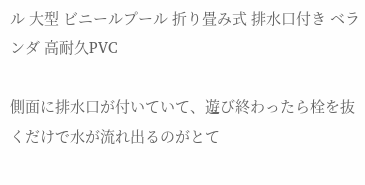ル 大型 ビニールプール 折り畳み式 排水口付き ベランダ 高耐久PVC

側面に排水口が付いていて、遊び終わったら栓を抜くだけで水が流れ出るのがとて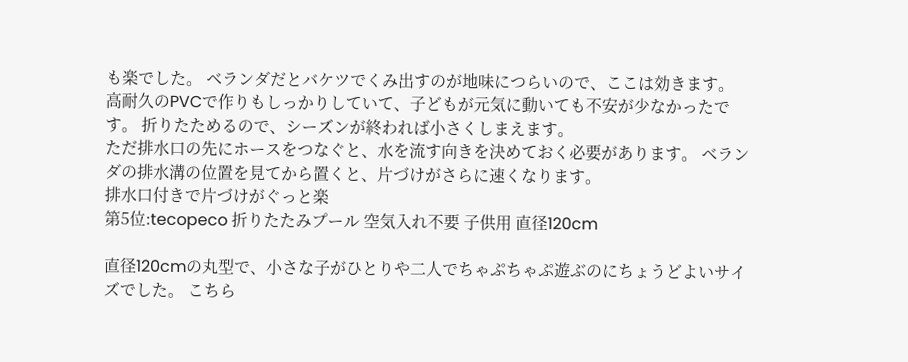も楽でした。 ベランダだとバケツでくみ出すのが地味につらいので、ここは効きます。
高耐久のPVCで作りもしっかりしていて、子どもが元気に動いても不安が少なかったです。 折りたためるので、シーズンが終われば小さくしまえます。
ただ排水口の先にホースをつなぐと、水を流す向きを決めておく必要があります。 ベランダの排水溝の位置を見てから置くと、片づけがさらに速くなります。
排水口付きで片づけがぐっと楽
第5位:tecopeco 折りたたみプール 空気入れ不要 子供用 直径120cm

直径120cmの丸型で、小さな子がひとりや二人でちゃぷちゃぷ遊ぶのにちょうどよいサイズでした。 こちら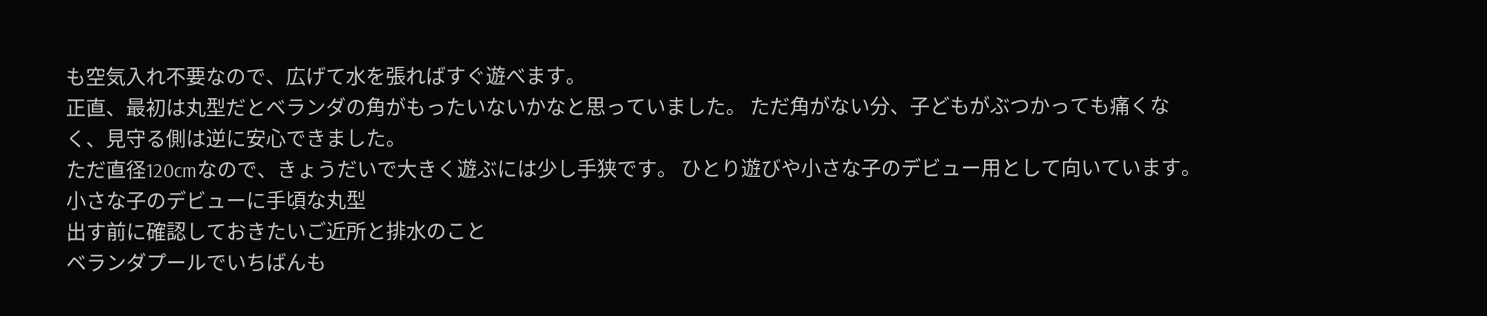も空気入れ不要なので、広げて水を張ればすぐ遊べます。
正直、最初は丸型だとベランダの角がもったいないかなと思っていました。 ただ角がない分、子どもがぶつかっても痛くなく、見守る側は逆に安心できました。
ただ直径120cmなので、きょうだいで大きく遊ぶには少し手狭です。 ひとり遊びや小さな子のデビュー用として向いています。
小さな子のデビューに手頃な丸型
出す前に確認しておきたいご近所と排水のこと
ベランダプールでいちばんも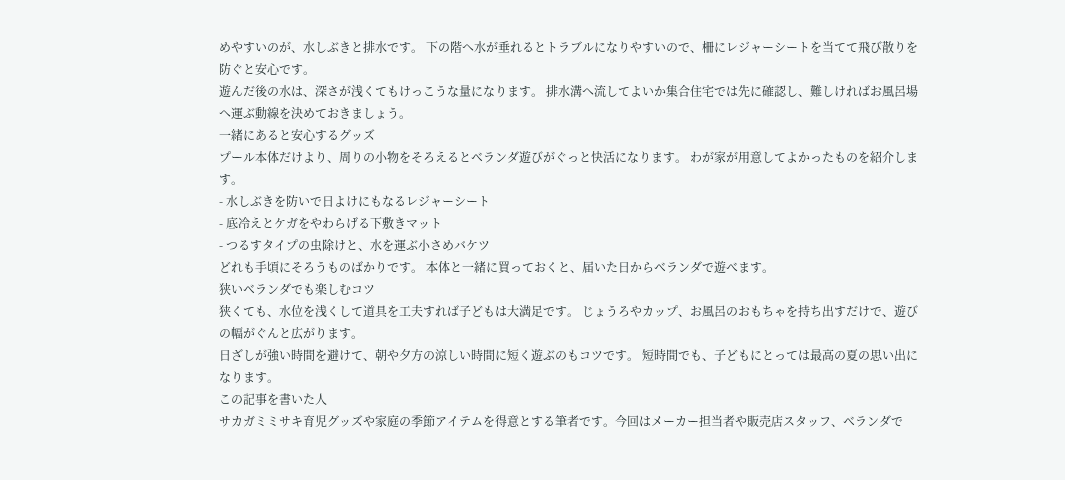めやすいのが、水しぶきと排水です。 下の階へ水が垂れるとトラブルになりやすいので、柵にレジャーシートを当てて飛び散りを防ぐと安心です。
遊んだ後の水は、深さが浅くてもけっこうな量になります。 排水溝へ流してよいか集合住宅では先に確認し、難しければお風呂場へ運ぶ動線を決めておきましょう。
一緒にあると安心するグッズ
プール本体だけより、周りの小物をそろえるとベランダ遊びがぐっと快活になります。 わが家が用意してよかったものを紹介します。
- 水しぶきを防いで日よけにもなるレジャーシート
- 底冷えとケガをやわらげる下敷きマット
- つるすタイプの虫除けと、水を運ぶ小さめバケツ
どれも手頃にそろうものばかりです。 本体と一緒に買っておくと、届いた日からベランダで遊べます。
狭いベランダでも楽しむコツ
狭くても、水位を浅くして道具を工夫すれば子どもは大満足です。 じょうろやカップ、お風呂のおもちゃを持ち出すだけで、遊びの幅がぐんと広がります。
日ざしが強い時間を避けて、朝や夕方の涼しい時間に短く遊ぶのもコツです。 短時間でも、子どもにとっては最高の夏の思い出になります。
この記事を書いた人
サカガミミサキ育児グッズや家庭の季節アイテムを得意とする筆者です。今回はメーカー担当者や販売店スタッフ、ベランダで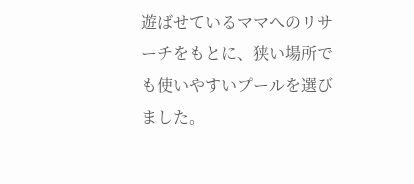遊ばせているママへのリサーチをもとに、狭い場所でも使いやすいプールを選びました。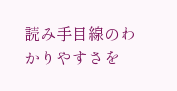読み手目線のわかりやすさを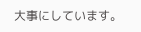大事にしています。